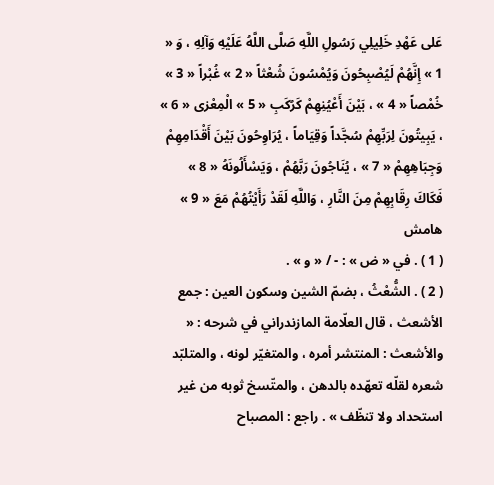عَلى عَهْدِ خَلِيلِي رَسُولِ اللَّهِ صَلَّى اللَّهُ عَلَيْهِ وَآلِهِ ، وَ « 1 » إِنَّهُمْ لَيُصْبِحُونَ وَيُمْسُونَ شُعْثاً « 2 » غُبْراً « 3 » خُمْصاً « 4 » ، بَيْنَ أَعْيُنِهِمْ كَرُكَبِ « 5 » الْمِعْزى « 6 » ، يَبِيتُونَ لِرَبِّهِمْ سُجَّداً وَقِيَاماً ، يُرَاوِحُونَ بَيْنَ أَقْدَامِهِمْ وَجِبَاهِهِمْ « 7 » ، يُنَاجُونَ رَبَّهُمْ ، وَيَسْأَلُونَهُ « 8 » فَكَاكَ رِقَابِهِمْ مِنَ النَّارِ ، وَاللَّهِ لَقَدْ رَأَيْتُهُمْ مَعَ « 9 »
هامش
( 1 ) . في « ض » : - / « و » .
( 2 ) . الشُّعْثُ ، بضمّ الشين وسكون العين : جمع الأشعث ، قال العلّامة المازندراني في شرحه : « والأشعث : المنتشر أمره ، والمتغيّر لونه ، والمتلبّد شعره لقلّه تعهّده بالدهن ، والمتّسخ ثوبه من غير استحداد ولا تنظّف » . راجع : المصباح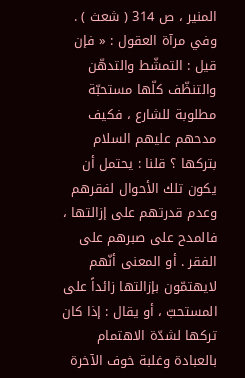المنير ، ص 314 ( شعث ) .
وفي مرآة العقول : « فإن قيل : التمشّط والتدهّن والتنظّف كلّها مستحبّة مطلوبة للشارع ، فكيف مدحهم عليهم السلام بتركها ؟ قلنا : يحتمل أن يكون تلك الأحوال لفقرهم وعدم قدرتهم على إزالتها ، فالمدح على صبرهم على الفقر . أو المعنى أنّهم لايهتمّون بإزالتها زائداً على المستحبّ ، أو يقال : إذا كان تركها لشدّة الاهتمام بالعبادة وغلبة خوف الآخرة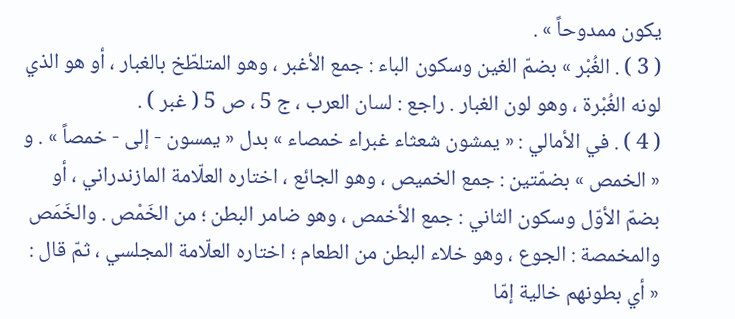يكون ممدوحاً » .
( 3 ) . الغُبْر » بضمّ الغين وسكون الباء : جمع الأغبر ، وهو المتلطّخ بالغبار ، أو هو الذي لونه الغُبْرة ، وهو لون الغبار . راجع : لسان العرب ، ج 5 ، ص 5 ( غبر ) .
( 4 ) . في الأمالي : « يمشون شعثاء غبراء خمصاء » بدل « يمسون - إلى - خمصاً » . و « الخمص » بضمّتين : جمع الخميص ، وهو الجائع ، اختاره العلّامة المازندراني ، أو بضمّ الأوّل وسكون الثاني : جمع الأخمص ، وهو ضامر البطن ؛ من الخَمْص . والخَمَص والمخمصة : الجوع ، وهو خلاء البطن من الطعام ؛ اختاره العلّامة المجلسي ، ثمّ قال : « أي بطونهم خالية إمّا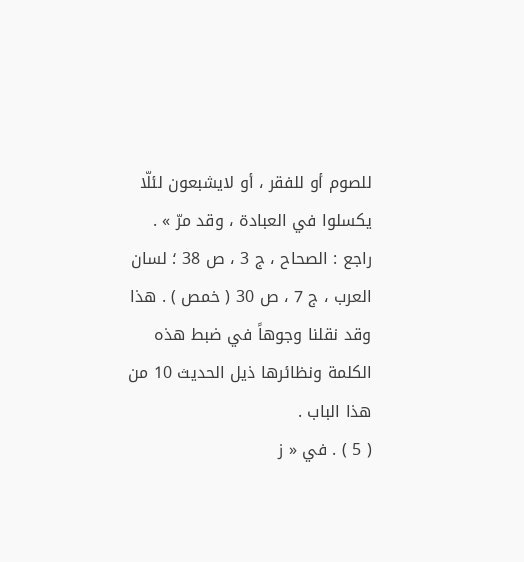للصوم أو للفقر ، أو لايشبعون لئلّا يكسلوا في العبادة ، وقد مرّ » . راجع : الصحاح ، ج 3 ، ص 38 ؛ لسان العرب ، ج 7 ، ص 30 ( خمص ) . هذا وقد نقلنا وجوهاً في ضبط هذه الكلمة ونظائرها ذيل الحديث 10 من هذا الباب .
( 5 ) . في « ز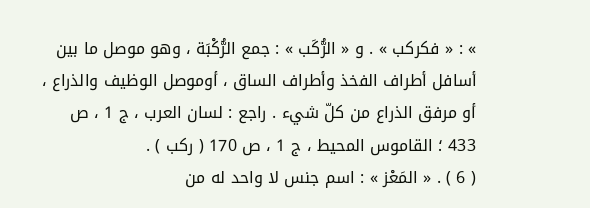» : « فكركب » . و « الرُّكَب » : جمع الرُّكْبَة ، وهو موصل ما بين أسافل أطراف الفخذ وأطراف الساق ، أوموصل الوظيف والذراع ، أو مرفق الذراع من كلّ شيء . راجع : لسان العرب ، ج 1 ، ص 433 ؛ القاموس المحيط ، ج 1 ، ص 170 ( ركب ) .
( 6 ) . « المَعْز » : اسم جنس لا واحد له من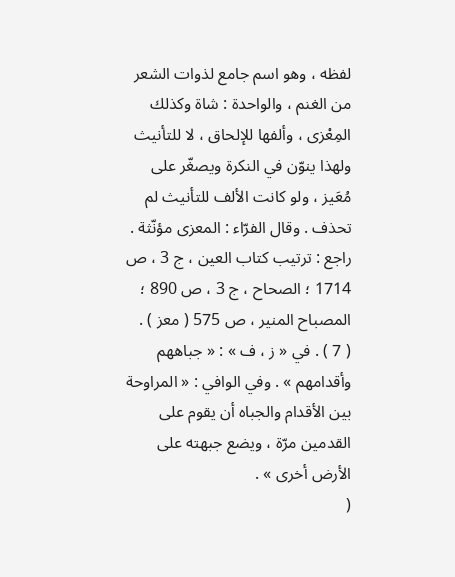لفظه ، وهو اسم جامع لذوات الشعر من الغنم ، والواحدة : شاة وكذلك المِعْزى ، وألفها للإلحاق ، لا للتأنيث ولهذا ينوّن في النكرة ويصغّر على مُعَيز ، ولو كانت الألف للتأنيث لم تحذف . وقال الفرّاء : المعزى مؤنّثة . راجع : ترتيب كتاب العين ، ج 3 ، ص 1714 ؛ الصحاح ، ج 3 ، ص 890 ؛ المصباح المنير ، ص 575 ( معز ) .
( 7 ) . في « ز ، ف » : « جباههم وأقدامهم » . وفي الوافي : « المراوحة بين الأقدام والجباه أن يقوم على القدمين مرّة ، ويضع جبهته على الأرض أخرى » .
(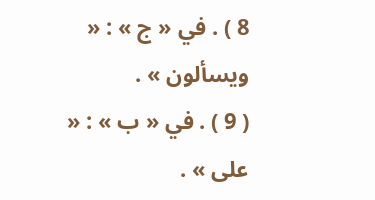8 ) . في « ج » : « ويسألون » .
( 9 ) . في « ب » : « على » .